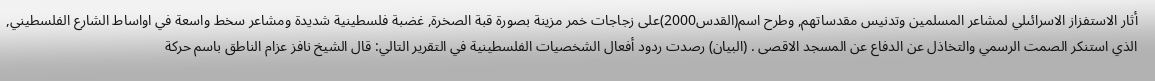أثار الاستفزاز الاسرائىلي لمشاعر المسلمين وتدنيس مقدساتهم, وطرح اسم(القدس2000)على زجاجات خمر مزينة بصورة قبة الصخرة, غضبة فلسطينية شديدة ومشاعر سخط واسعة في اواساط الشارع الفلسطيني, الذي استنكر الصمت الرسمي والتخاذل عن الدفاع عن المسجد الاقصى . (البيان) رصدت ردود أفعال الشخصيات الفلسطينية في التقرير التالي: قال الشيخ نافز عزام الناطق باسم حركة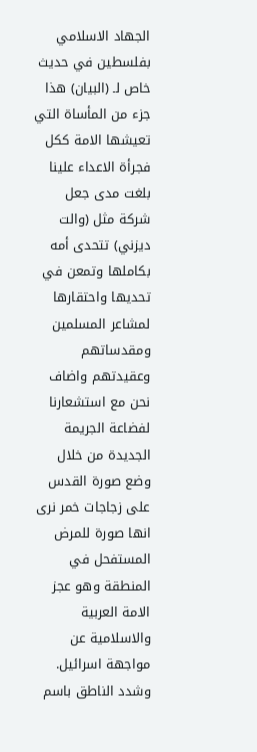الجهاد الاسلامي بفلسطين في حديث خاص لـ (البيان) هذا جزء من المأساة التي تعيشها الامة ككل فجرأة الاعداء علينا بلغت مدى جعل شركة مثل (والت ديزني) تتحدى أمه بكاملها وتمعن في تحديها واحتقارها لمشاعر المسلمين ومقدساتهم وعقيدتهم واضاف نحن مع استشعارنا لفضاعة الجريمة الجديدة من خلال وضع صورة القدس على زجاجات خمر نرى انها صورة للمرض المستفحل في المنطقة وهو عجز الامة العربية والاسلامية عن مواجهة اسرائيل. وشدد الناطق باسم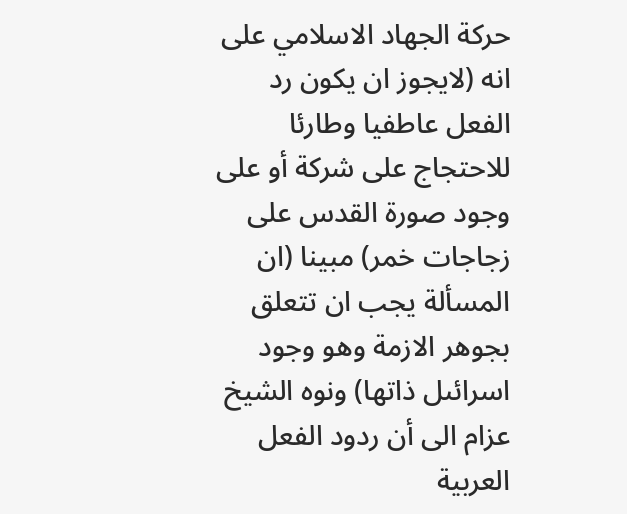حركة الجهاد الاسلامي على انه (لايجوز ان يكون رد الفعل عاطفيا وطارئا للاحتجاج على شركة أو على وجود صورة القدس على زجاجات خمر) مبينا (ان المسألة يجب ان تتعلق بجوهر الازمة وهو وجود اسرائىل ذاتها) ونوه الشيخ عزام الى أن ردود الفعل العربية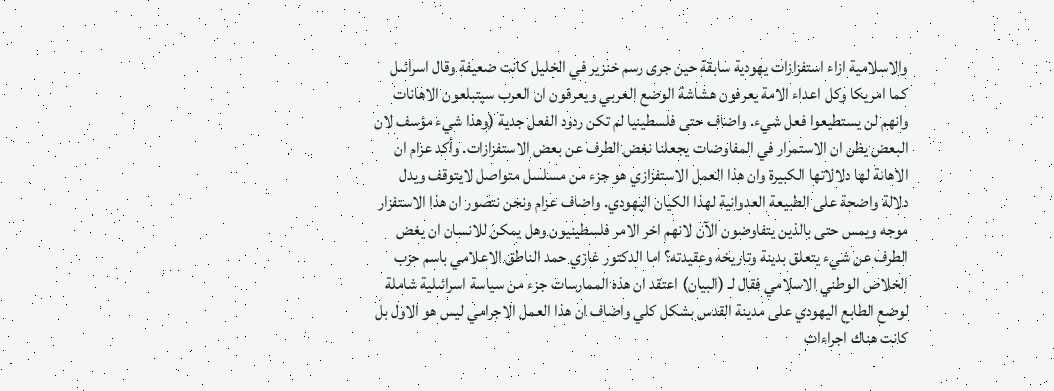والاسلامية ازاء استفزازات يهودية سابقة حين جرى رسم خنزير في الخليل كانت ضعيفة وقال اسرائىل كما امريكا وكل اعداء الامة يعرفون هشاشة الوضع العربي ويعرفون ان العرب سيتبلعون الاهانات وانهم لن يستطيعوا فعل شيء. واضاف حتى فلسطينيا لم تكن ردود الفعل جدية (وهذا شيء مؤسف لان البعض يظن ان الاستمرار في المفاوضات يجعلنا نغض الطرف عن بعض الاستفزازات. وأكد عزام ان الاهانة لها دلالاتها الكبيرة وان هذا العمل الاستفزازي هو جزء من مسلسل متواصل لايتوقف ويدل دلالة واضحة على الطبيعة العدوانية لهذا الكيان اليهودي. واضاف عزام ونحن نتصور ان هذا الاستفزار موجه ويمس حتى بالذين يتفاوضون الآن لانهم اخر الامر فلسطينيون وهل يمكن للانسان ان يغض الطرف عن شيء يتعلق بدينة وتاريخه وعقيدته؟ اما الدكتور غازي حمد الناطق الاعلامي باسم حزب الخلاص الوطني الاسلامي فقال لـ (البيان) اعتقد ان هذه الممارسات جزء من سياسة اسرائىلية شاملة لوضع الطابع اليهودي على مدينة القدس بشكل كلي واضاف ان هذا العمل الاجرامي ليس هو الاول بل كانت هناك اجراءات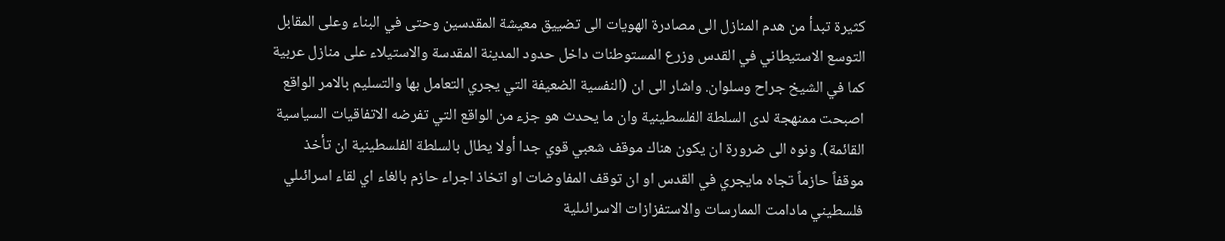كثيرة تبدأ من هدم المنازل الى مصادرة الهويات الى تضييق معيشة المقدسين وحتى في البناء وعلى المقابل التوسع الاستيطاني في القدس وزرع المستوطنات داخل حدود المدينة المقدسة والاستيلاء على منازل عربية كما في الشيخ جراح وسلوان. واشار الى ان (النفسية الضعيفة التي يجري التعامل بها والتسليم بالامر الواقع اصبحت ممنهجة لدى السلطة الفلسطينية وان ما يحدث هو جزء من الواقع التي تفرضه الاتفاقيات السياسية القائمة). ونوه الى ضرورة ان يكون هناك موقف شعبي قوي جدا أولا يطال بالسلطة الفلسطينية ان تأخذ موقفاً حازماً تجاه مايجري في القدس او ان توقف المفاوضات او اتخاذ اجراء حازم بالغاء اي لقاء اسرائىلي فلسطيني مادامت الممارسات والاستفزازات الاسرائىلية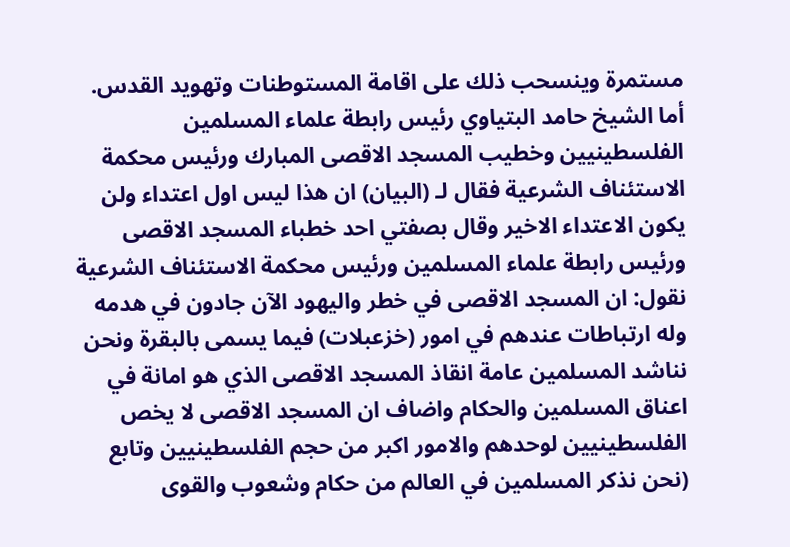مستمرة وينسحب ذلك على اقامة المستوطنات وتهويد القدس. أما الشيخ حامد البتياوي رئيس رابطة علماء المسلمين الفلسطينيين وخطيب المسجد الاقصى المبارك ورئيس محكمة الاستئناف الشرعية فقال لـ (البيان) ان هذا ليس اول اعتداء ولن يكون الاعتداء الاخير وقال بصفتي احد خطباء المسجد الاقصى ورئيس رابطة علماء المسلمين ورئيس محكمة الاستئناف الشرعية نقول: ان المسجد الاقصى في خطر واليهود الآن جادون في هدمه وله ارتباطات عندهم في امور (خزعبلات) فيما يسمى بالبقرة ونحن نناشد المسلمين عامة انقاذ المسجد الاقصى الذي هو امانة في اعناق المسلمين والحكام واضاف ان المسجد الاقصى لا يخص الفلسطينيين لوحدهم والامور اكبر من حجم الفلسطينيين وتابع (نحن نذكر المسلمين في العالم من حكام وشعوب والقوى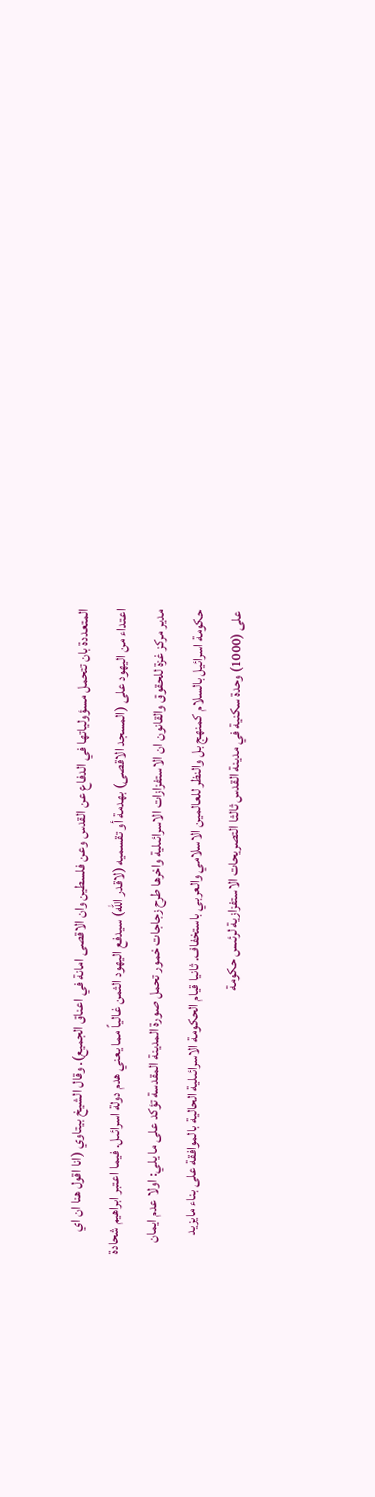المتعددة بان تتحمل مسؤولياتها في الدفاع عن القدس وعن فلسطين وان الاقصى امانة في اعناق الجميع). وقال الشيخ بيتاوي (انا اقول هنا ان اي اعتداء من اليهود على (المسجد الاقصى) بهدمة أو تقسميه (لاقدر الله) سيدفع اليهود الثمن غالياً مما يعني هدم دولة اسرائىل. فيما اعتبر ابراهيم شحادة مدير مركز غزة للحقوق والقانون ان الاستفزازات الاسرائىلية واخرها طرح زجاجات خمور تحمل صورة المدينة المقدسة تؤكد على ما يلي: اولا عدم ايمان حكومة اسرائيل بالسلام كمنهج بل والنظر للعالمين الاسلامي والعربي باستخفاف. ثانيا قيام الحكومة الاسرائىلية الحالية بالموافقة على بناء مايزيد على (1000) وحدة سكنية في مدينة القدس ثالثا التصريحات الاستفزازية لرئىس حكومة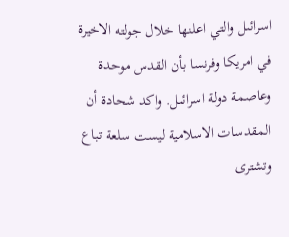اسرائىل والتي اعلنها خلال جولته الاخيرة في امريكا وفرنسا بأن القدس موحدة وعاصمة دولة اسرائىل. واكد شحادة أن المقدسات الاسلامية ليست سلعة تباع وتشترى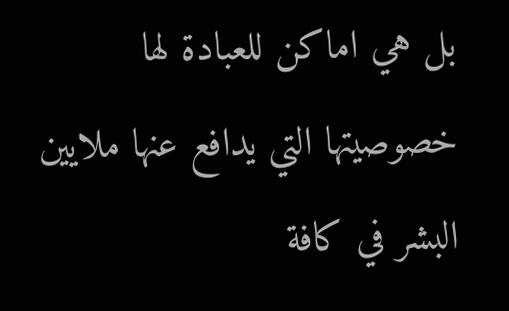بل هي اماكن للعبادة لها خصوصيتها التي يدافع عنها ملايين البشر في كافة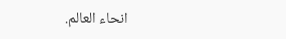انحاء العالم.